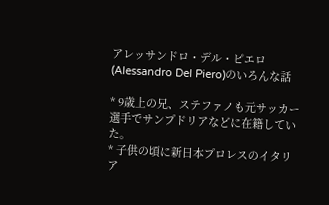アレッサンドロ・デル・ピエロ(Alessandro Del Piero)のいろんな話

* 9歳上の兄、ステファノも元サッカー選手でサンプドリアなどに在籍していた。
* 子供の頃に新日本プロレスのイタリア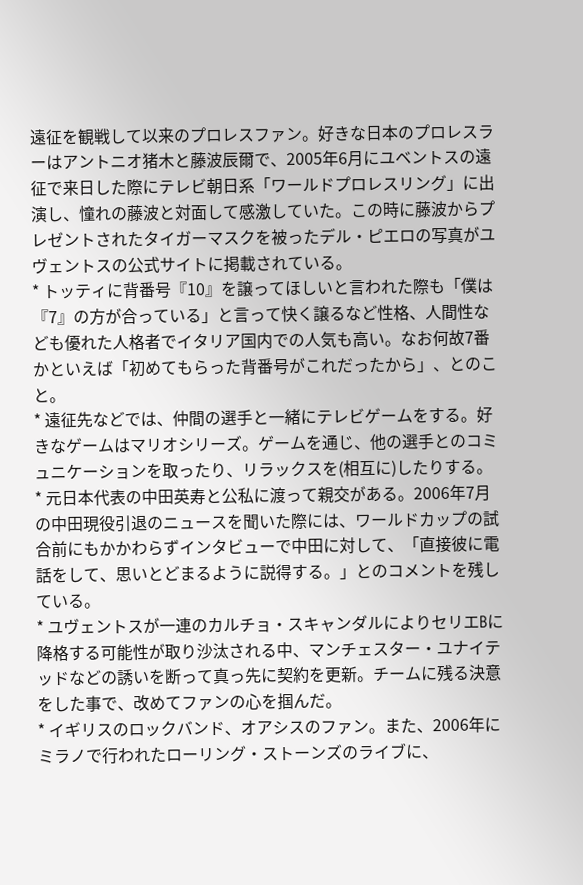遠征を観戦して以来のプロレスファン。好きな日本のプロレスラーはアントニオ猪木と藤波辰爾で、2005年6月にユベントスの遠征で来日した際にテレビ朝日系「ワールドプロレスリング」に出演し、憧れの藤波と対面して感激していた。この時に藤波からプレゼントされたタイガーマスクを被ったデル・ピエロの写真がユヴェントスの公式サイトに掲載されている。
* トッティに背番号『10』を譲ってほしいと言われた際も「僕は『7』の方が合っている」と言って快く譲るなど性格、人間性なども優れた人格者でイタリア国内での人気も高い。なお何故7番かといえば「初めてもらった背番号がこれだったから」、とのこと。
* 遠征先などでは、仲間の選手と一緒にテレビゲームをする。好きなゲームはマリオシリーズ。ゲームを通じ、他の選手とのコミュニケーションを取ったり、リラックスを(相互に)したりする。
* 元日本代表の中田英寿と公私に渡って親交がある。2006年7月の中田現役引退のニュースを聞いた際には、ワールドカップの試合前にもかかわらずインタビューで中田に対して、「直接彼に電話をして、思いとどまるように説得する。」とのコメントを残している。
* ユヴェントスが一連のカルチョ・スキャンダルによりセリエBに降格する可能性が取り沙汰される中、マンチェスター・ユナイテッドなどの誘いを断って真っ先に契約を更新。チームに残る決意をした事で、改めてファンの心を掴んだ。
* イギリスのロックバンド、オアシスのファン。また、2006年にミラノで行われたローリング・ストーンズのライブに、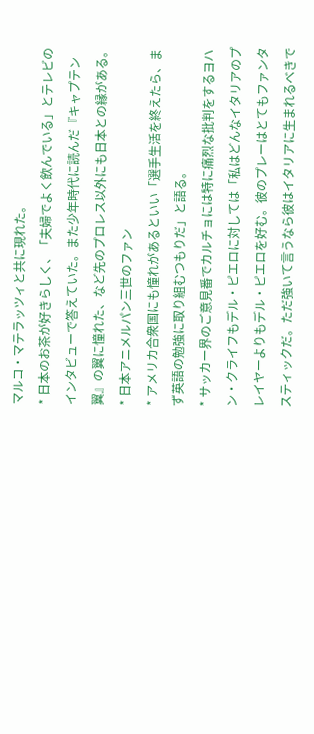マルコ・マテラッツィと共に現れた。
* 日本のお茶が好きらしく、「夫婦でよく飲んでいる」とテレビのインタビューで答えていた。また少年時代に読んだ『キャプテン翼』の翼に憧れた、など先のプロレス以外にも日本との縁がある。
* 日本アニメルパン三世のファン
* アメリカ合衆国にも憧れがあるといい「選手生活を終えたら、まず英語の勉強に取り組むつもりだ」と語る。
* サッカー界のご意見番でカルチョには特に痛烈な批判をするヨハン・クライフもデル・ピエロに対しては「私はどんなイタリアのプレイヤーよりもデル・ピエロを好む。彼のプレーはとてもファンタスティックだ。ただ強いて言うなら彼はイタリアに生まれるべきで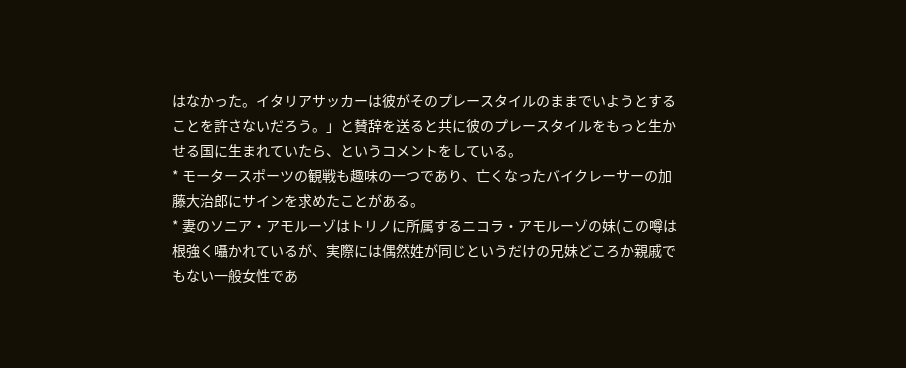はなかった。イタリアサッカーは彼がそのプレースタイルのままでいようとすることを許さないだろう。」と賛辞を送ると共に彼のプレースタイルをもっと生かせる国に生まれていたら、というコメントをしている。
* モータースポーツの観戦も趣味の一つであり、亡くなったバイクレーサーの加藤大治郎にサインを求めたことがある。
* 妻のソニア・アモルーゾはトリノに所属するニコラ・アモルーゾの妹(この噂は根強く囁かれているが、実際には偶然姓が同じというだけの兄妹どころか親戚でもない一般女性であ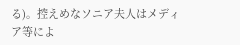る)。控えめなソニア夫人はメディア等によ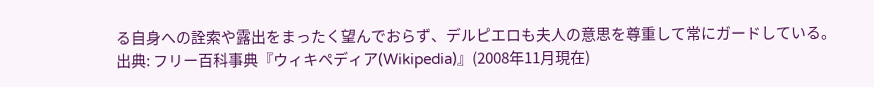る自身への詮索や露出をまったく望んでおらず、デルピエロも夫人の意思を尊重して常にガードしている。
出典: フリー百科事典『ウィキペディア(Wikipedia)』(2008年11月現在)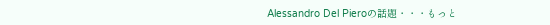Alessandro Del Pieroの話題・・・もっと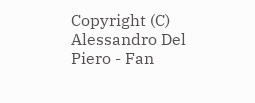Copyright (C) Alessandro Del Piero - Fan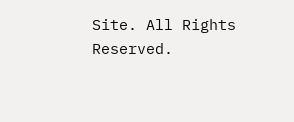Site. All Rights Reserved.